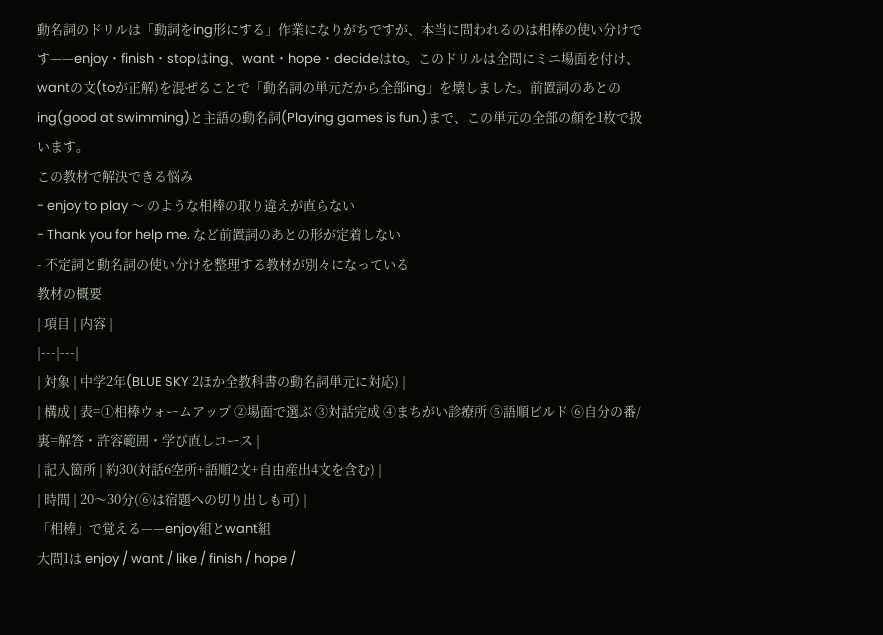動名詞のドリルは「動詞をing形にする」作業になりがちですが、本当に問われるのは相棒の使い分けです——enjoy・finish・stopはing、want・hope・decideはto。このドリルは全問にミニ場面を付け、wantの文(toが正解)を混ぜることで「動名詞の単元だから全部ing」を壊しました。前置詞のあとのing(good at swimming)と主語の動名詞(Playing games is fun.)まで、この単元の全部の顔を1枚で扱います。
この教材で解決できる悩み
- enjoy to play 〜 のような相棒の取り違えが直らない
- Thank you for help me. など前置詞のあとの形が定着しない
- 不定詞と動名詞の使い分けを整理する教材が別々になっている
教材の概要
| 項目 | 内容 |
|---|---|
| 対象 | 中学2年(BLUE SKY 2ほか全教科書の動名詞単元に対応) |
| 構成 | 表=①相棒ウォームアップ ②場面で選ぶ ③対話完成 ④まちがい診療所 ⑤語順ビルド ⑥自分の番/裏=解答・許容範囲・学び直しコース |
| 記入箇所 | 約30(対話6空所+語順2文+自由産出4文を含む) |
| 時間 | 20〜30分(⑥は宿題への切り出しも可) |
「相棒」で覚える——enjoy組とwant組
大問1は enjoy / want / like / finish / hope /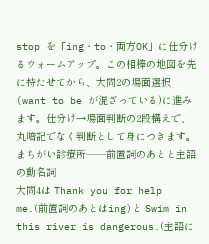stop を「ing・to・両方OK」に仕分けるウォームアップ。この相棒の地図を先に持たせてから、大問2の場面選択(want to be が混ざっている)に進みます。仕分け→場面判断の2段構えで、丸暗記でなく判断として身につきます。
まちがい診療所——前置詞のあとと主語の動名詞
大問4は Thank you for help me.(前置詞のあとはing)と Swim in this river is dangerous.(主語に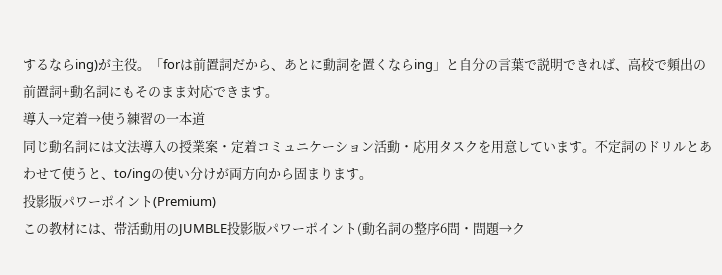するならing)が主役。「forは前置詞だから、あとに動詞を置くならing」と自分の言葉で説明できれば、高校で頻出の前置詞+動名詞にもそのまま対応できます。
導入→定着→使う練習の一本道
同じ動名詞には文法導入の授業案・定着コミュニケーション活動・応用タスクを用意しています。不定詞のドリルとあわせて使うと、to/ingの使い分けが両方向から固まります。
投影版パワーポイント(Premium)
この教材には、帯活動用のJUMBLE投影版パワーポイント(動名詞の整序6問・問題→ク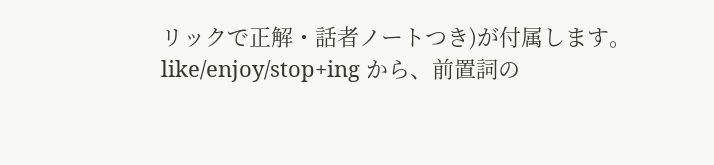リックで正解・話者ノートつき)が付属します。like/enjoy/stop+ing から、前置詞の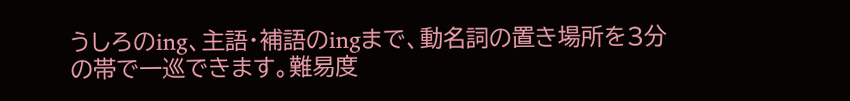うしろのing、主語・補語のingまで、動名詞の置き場所を3分の帯で一巡できます。難易度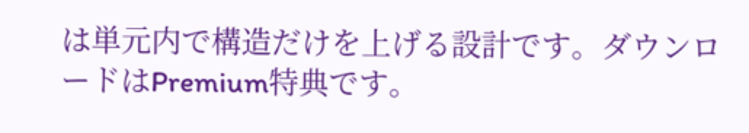は単元内で構造だけを上げる設計です。ダウンロードはPremium特典です。